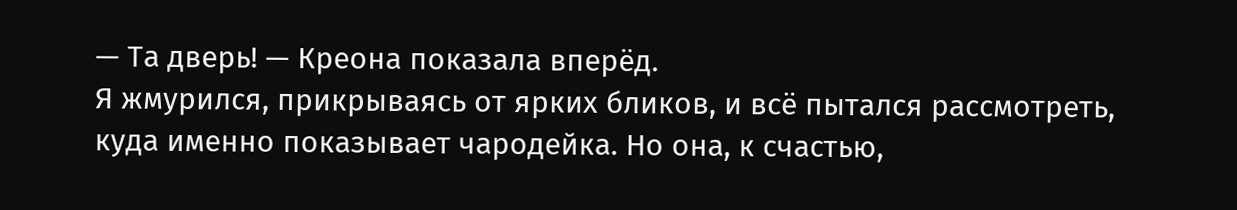— Та дверь! — Креона показала вперёд.
Я жмурился, прикрываясь от ярких бликов, и всё пытался рассмотреть, куда именно показывает чародейка. Но она, к счастью,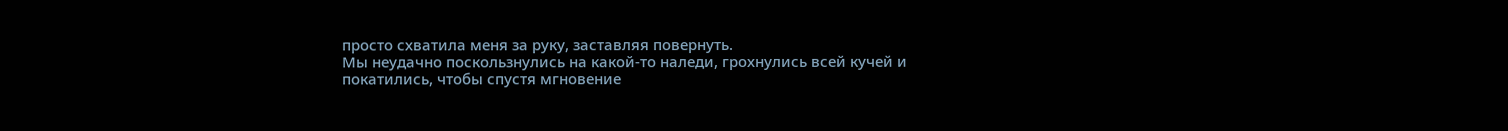просто схватила меня за руку, заставляя повернуть.
Мы неудачно поскользнулись на какой-то наледи, грохнулись всей кучей и покатились, чтобы спустя мгновение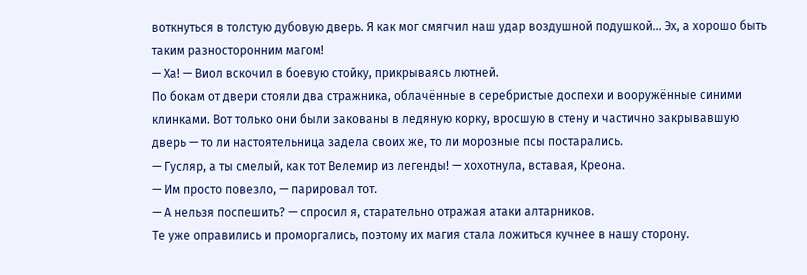воткнуться в толстую дубовую дверь. Я как мог смягчил наш удар воздушной подушкой… Эх, а хорошо быть таким разносторонним магом!
— Ха! — Виол вскочил в боевую стойку, прикрываясь лютней.
По бокам от двери стояли два стражника, облачённые в серебристые доспехи и вооружённые синими клинками. Вот только они были закованы в ледяную корку, вросшую в стену и частично закрывавшую дверь — то ли настоятельница задела своих же, то ли морозные псы постарались.
— Гусляр, а ты смелый, как тот Велемир из легенды! — хохотнула, вставая, Креона.
— Им просто повезло, — парировал тот.
— А нельзя поспешить? — спросил я, старательно отражая атаки алтарников.
Те уже оправились и проморгались, поэтому их магия стала ложиться кучнее в нашу сторону.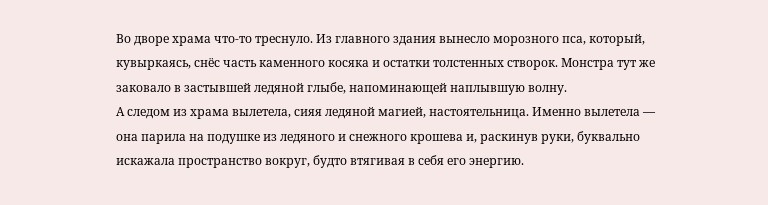Во дворе храма что-то треснуло. Из главного здания вынесло морозного пса, который, кувыркаясь, снёс часть каменного косяка и остатки толстенных створок. Монстра тут же заковало в застывшей ледяной глыбе, напоминающей наплывшую волну.
А следом из храма вылетела, сияя ледяной магией, настоятельница. Именно вылетела — она парила на подушке из ледяного и снежного крошева и, раскинув руки, буквально искажала пространство вокруг, будто втягивая в себя его энергию.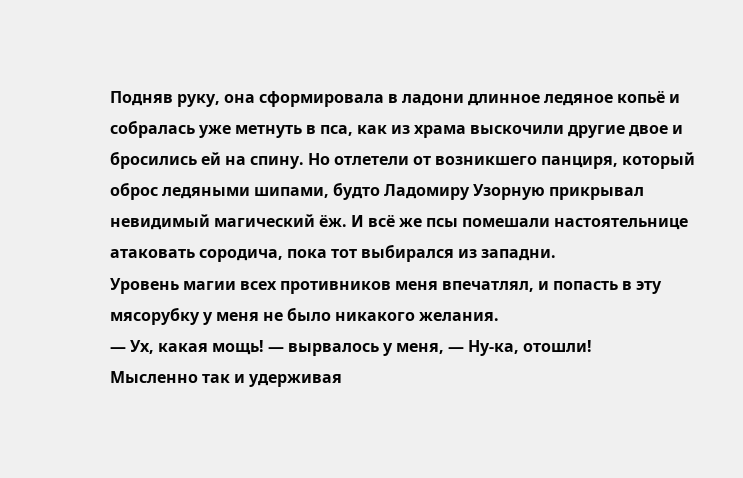Подняв руку, она сформировала в ладони длинное ледяное копьё и собралась уже метнуть в пса, как из храма выскочили другие двое и бросились ей на спину. Но отлетели от возникшего панциря, который оброс ледяными шипами, будто Ладомиру Узорную прикрывал невидимый магический ёж. И всё же псы помешали настоятельнице атаковать сородича, пока тот выбирался из западни.
Уровень магии всех противников меня впечатлял, и попасть в эту мясорубку у меня не было никакого желания.
— Ух, какая мощь! — вырвалось у меня, — Ну-ка, отошли!
Мысленно так и удерживая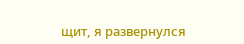щит, я развернулся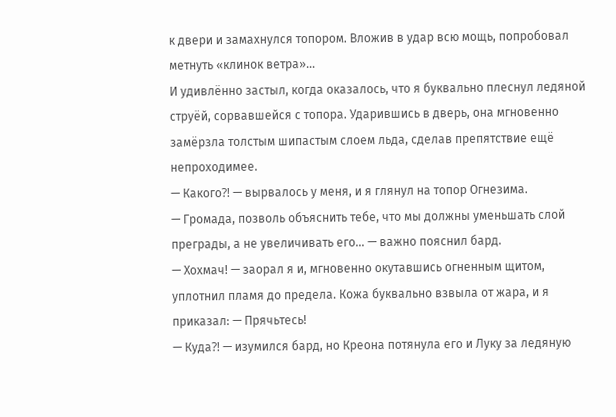к двери и замахнулся топором. Вложив в удар всю мощь, попробовал метнуть «клинок ветра»…
И удивлённо застыл, когда оказалось, что я буквально плеснул ледяной струёй, сорвавшейся с топора. Ударившись в дверь, она мгновенно замёрзла толстым шипастым слоем льда, сделав препятствие ещё непроходимее.
— Какого⁈ — вырвалось у меня, и я глянул на топор Огнезима.
— Громада, позволь объяснить тебе, что мы должны уменьшать слой преграды, а не увеличивать его… — важно пояснил бард.
— Хохмач! — заорал я и, мгновенно окутавшись огненным щитом, уплотнил пламя до предела. Кожа буквально взвыла от жара, и я приказал: — Прячьтесь!
— Куда⁈ — изумился бард, но Креона потянула его и Луку за ледяную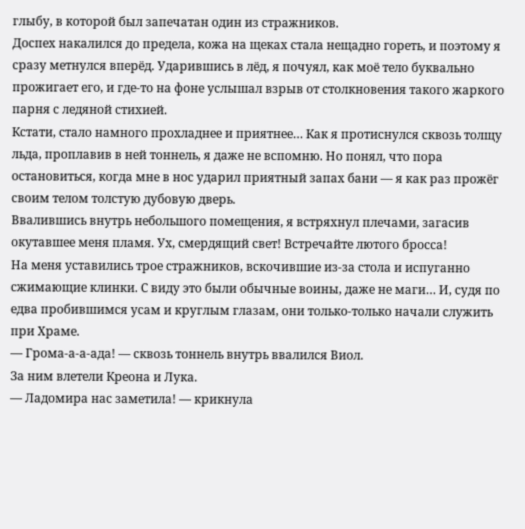глыбу, в которой был запечатан один из стражников.
Доспех накалился до предела, кожа на щеках стала нещадно гореть, и поэтому я сразу метнулся вперёд. Ударившись в лёд, я почуял, как моё тело буквально прожигает его, и где-то на фоне услышал взрыв от столкновения такого жаркого парня с ледяной стихией.
Кстати, стало намного прохладнее и приятнее… Как я протиснулся сквозь толщу льда, проплавив в ней тоннель, я даже не вспомню. Но понял, что пора остановиться, когда мне в нос ударил приятный запах бани — я как раз прожёг своим телом толстую дубовую дверь.
Ввалившись внутрь небольшого помещения, я встряхнул плечами, загасив окутавшее меня пламя. Ух, смердящий свет! Встречайте лютого бросса!
На меня уставились трое стражников, вскочившие из-за стола и испуганно сжимающие клинки. С виду это были обычные воины, даже не маги… И, судя по едва пробившимся усам и круглым глазам, они только-только начали служить при Храме.
— Грома-а-а-ада! — сквозь тоннель внутрь ввалился Виол.
За ним влетели Креона и Лука.
— Ладомира нас заметила! — крикнула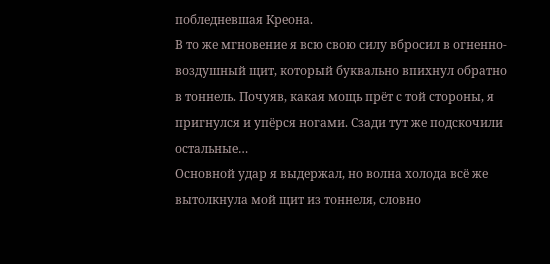побледневшая Креона.
В то же мгновение я всю свою силу вбросил в огненно-воздушный щит, который буквально впихнул обратно в тоннель. Почуяв, какая мощь прёт с той стороны, я пригнулся и упёрся ногами. Сзади тут же подскочили остальные…
Основной удар я выдержал, но волна холода всё же вытолкнула мой щит из тоннеля, словно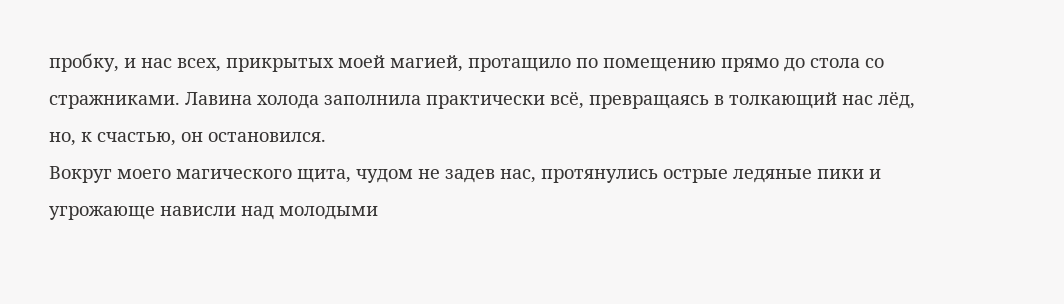пробку, и нас всех, прикрытых моей магией, протащило по помещению прямо до стола со стражниками. Лавина холода заполнила практически всё, превращаясь в толкающий нас лёд, но, к счастью, он остановился.
Вокруг моего магического щита, чудом не задев нас, протянулись острые ледяные пики и угрожающе нависли над молодыми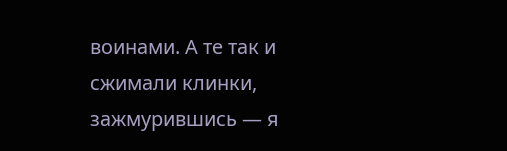воинами. А те так и сжимали клинки, зажмурившись — я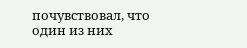почувствовал, что один из них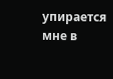упирается мне в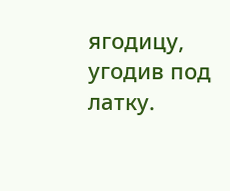ягодицу, угодив под латку.